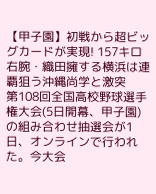【甲子園】初戦から超ビッグカードが実現! 157キロ右腕・織田擁する横浜は連覇狙う沖縄尚学と激突
第108回全国高校野球選手権大会(5日開幕、甲子園)の組み合わせ抽選会が1日、オンラインで行われた。今大会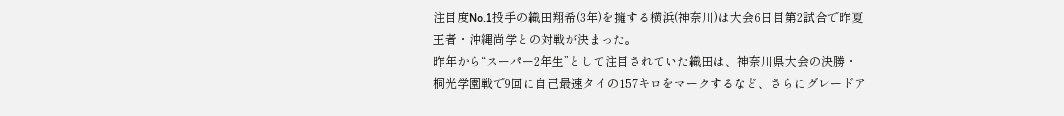注目度No.1投手の織田翔希(3年)を擁する横浜(神奈川)は大会6日目第2試合で昨夏王者・沖縄尚学との対戦が決まった。
昨年から“スーパー2年生”として注目されていた織田は、神奈川県大会の決勝・桐光学園戦で9回に自己最速タイの157キロをマークするなど、さらにグレードア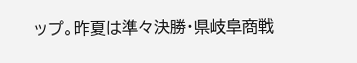ップ。昨夏は準々決勝・県岐阜商戦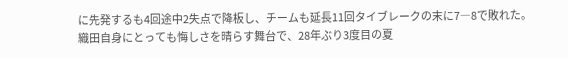に先発するも4回途中2失点で降板し、チームも延長11回タイブレークの末に7―8で敗れた。
織田自身にとっても悔しさを晴らす舞台で、28年ぶり3度目の夏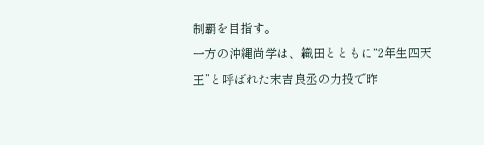制覇を目指す。
一方の沖縄尚学は、織田とともに“2年生四天王”と呼ばれた末吉良丞の力投で昨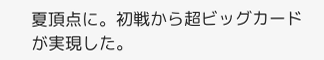夏頂点に。初戦から超ビッグカードが実現した。